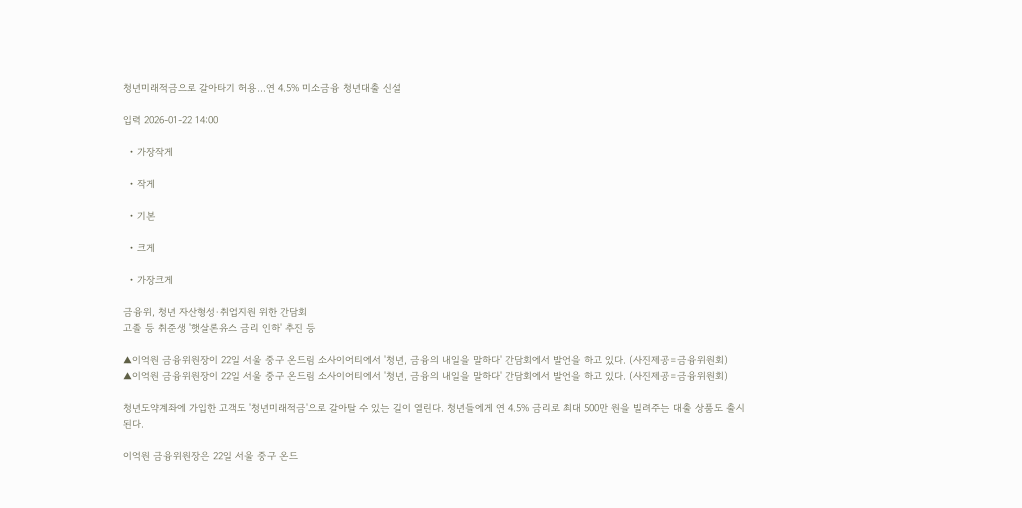청년미래적금으로 갈아타기 허용…연 4.5% 미소금융 청년대출 신설

입력 2026-01-22 14:00

  • 가장작게

  • 작게

  • 기본

  • 크게

  • 가장크게

금융위, 청년 자산형성·취업지원 위한 간담회
고졸 등 취준생 '햇살론유스 금리 인하' 추진 등

▲이억원 금융위원장이 22일 서울 중구 온드림 소사이어티에서 '청년, 금융의 내일을 말하다' 간담회에서 발언을 하고 있다. (사진제공=금융위원회)
▲이억원 금융위원장이 22일 서울 중구 온드림 소사이어티에서 '청년, 금융의 내일을 말하다' 간담회에서 발언을 하고 있다. (사진제공=금융위원회)

청년도약계좌에 가입한 고객도 '청년미래적금'으로 갈아탈 수 있는 길이 열린다. 청년들에게 연 4.5% 금리로 최대 500만 원을 빌려주는 대출 상품도 출시된다.

이억원 금융위원장은 22일 서울 중구 온드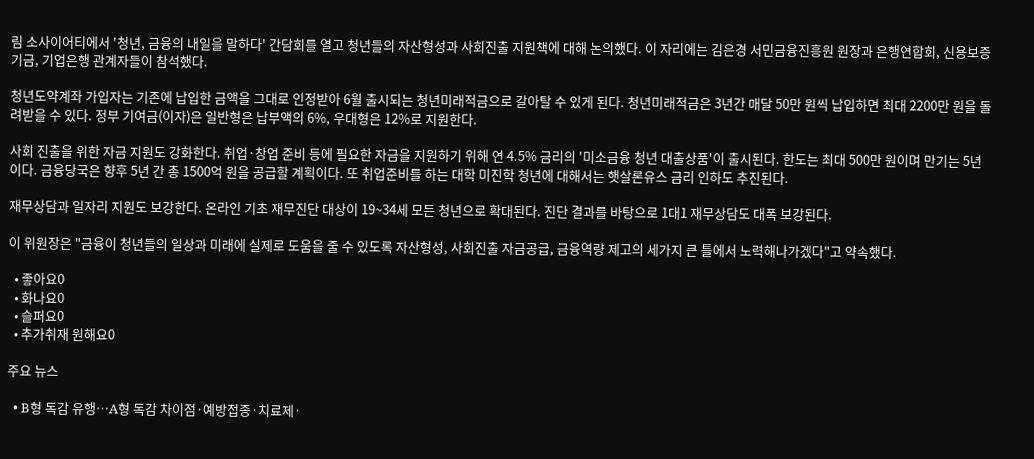림 소사이어티에서 '청년, 금융의 내일을 말하다' 간담회를 열고 청년들의 자산형성과 사회진출 지원책에 대해 논의했다. 이 자리에는 김은경 서민금융진흥원 원장과 은행연합회, 신용보증기금, 기업은행 관계자들이 참석했다.

청년도약계좌 가입자는 기존에 납입한 금액을 그대로 인정받아 6월 출시되는 청년미래적금으로 갈아탈 수 있게 된다. 청년미래적금은 3년간 매달 50만 원씩 납입하면 최대 2200만 원을 돌려받을 수 있다. 정부 기여금(이자)은 일반형은 납부액의 6%, 우대형은 12%로 지원한다.

사회 진출을 위한 자금 지원도 강화한다. 취업·창업 준비 등에 필요한 자금을 지원하기 위해 연 4.5% 금리의 '미소금융 청년 대출상품'이 출시된다. 한도는 최대 500만 원이며 만기는 5년이다. 금융당국은 향후 5년 간 총 1500억 원을 공급할 계획이다. 또 취업준비를 하는 대학 미진학 청년에 대해서는 햇살론유스 금리 인하도 추진된다.

재무상담과 일자리 지원도 보강한다. 온라인 기초 재무진단 대상이 19~34세 모든 청년으로 확대된다. 진단 결과를 바탕으로 1대1 재무상담도 대폭 보강된다.

이 위원장은 "금융이 청년들의 일상과 미래에 실제로 도움을 줄 수 있도록 자산형성, 사회진출 자금공급, 금융역량 제고의 세가지 큰 틀에서 노력해나가겠다"고 약속했다.

  • 좋아요0
  • 화나요0
  • 슬퍼요0
  • 추가취재 원해요0

주요 뉴스

  • B형 독감 유행…A형 독감 차이점·예방접종·치료제·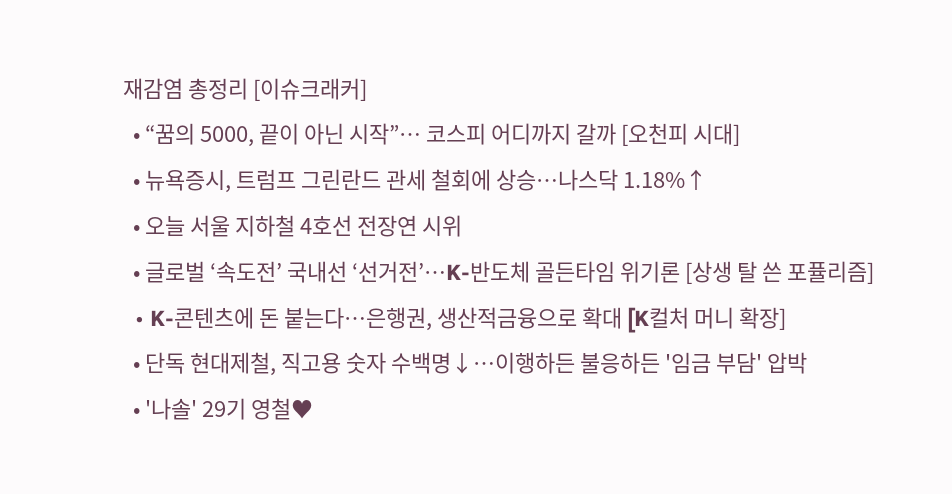재감염 총정리 [이슈크래커]
  • “꿈의 5000, 끝이 아닌 시작”⋯ 코스피 어디까지 갈까 [오천피 시대]
  • 뉴욕증시, 트럼프 그린란드 관세 철회에 상승…나스닥 1.18%↑
  • 오늘 서울 지하철 4호선 전장연 시위
  • 글로벌 ‘속도전’ 국내선 ‘선거전’…K-반도체 골든타임 위기론 [상생 탈 쓴 포퓰리즘]
  • K-콘텐츠에 돈 붙는다⋯은행권, 생산적금융으로 확대 [K컬처 머니 확장]
  • 단독 현대제철, 직고용 숫자 수백명↓⋯이행하든 불응하든 '임금 부담' 압박
  • '나솔' 29기 영철♥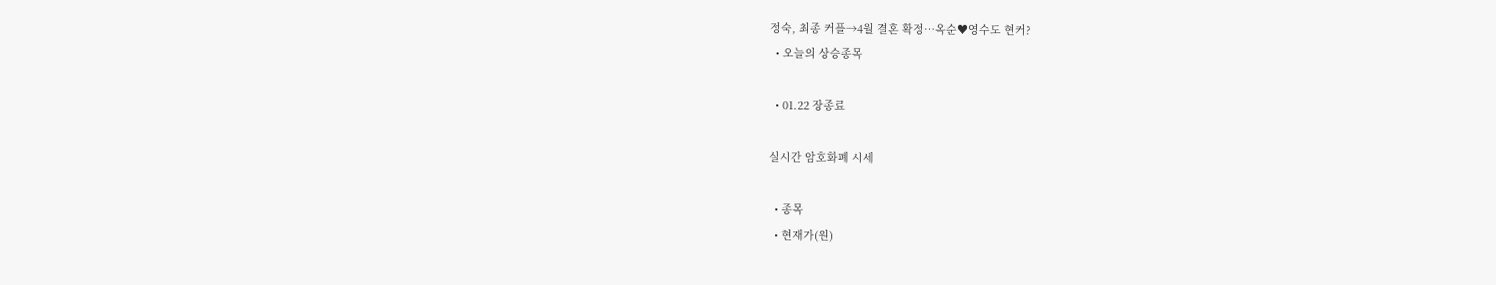정숙, 최종 커플→4월 결혼 확정⋯옥순♥영수도 현커?
  • 오늘의 상승종목

  • 01.22 장종료

실시간 암호화폐 시세

  • 종목
  • 현재가(원)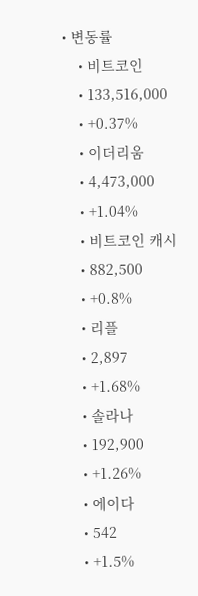• 변동률
    • 비트코인
    • 133,516,000
    • +0.37%
    • 이더리움
    • 4,473,000
    • +1.04%
    • 비트코인 캐시
    • 882,500
    • +0.8%
    • 리플
    • 2,897
    • +1.68%
    • 솔라나
    • 192,900
    • +1.26%
    • 에이다
    • 542
    • +1.5%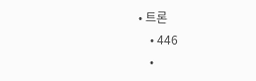• 트론
    • 446
    •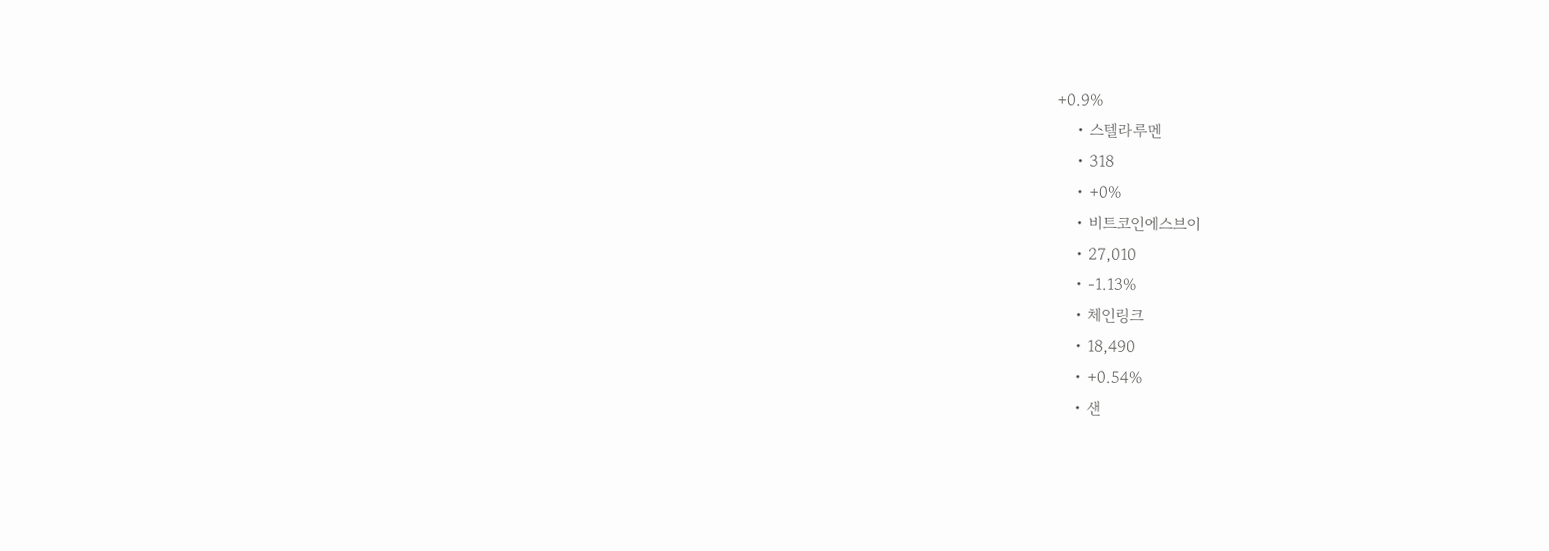+0.9%
    • 스텔라루멘
    • 318
    • +0%
    • 비트코인에스브이
    • 27,010
    • -1.13%
    • 체인링크
    • 18,490
    • +0.54%
    • 샌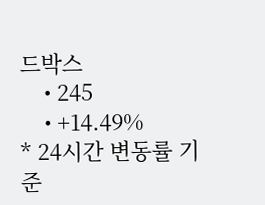드박스
    • 245
    • +14.49%
* 24시간 변동률 기준